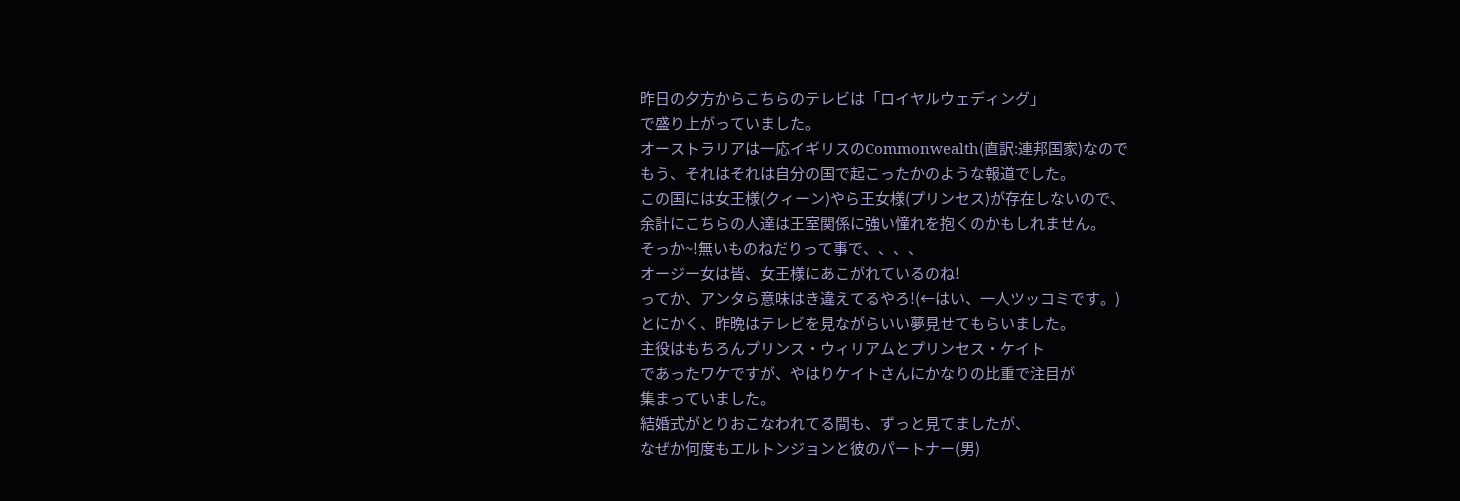昨日の夕方からこちらのテレビは「ロイヤルウェディング」
で盛り上がっていました。
オーストラリアは一応イギリスのCommonwealth(直訳:連邦国家)なので
もう、それはそれは自分の国で起こったかのような報道でした。
この国には女王様(クィーン)やら王女様(プリンセス)が存在しないので、
余計にこちらの人達は王室関係に強い憧れを抱くのかもしれません。
そっか~!無いものねだりって事で、、、、
オージー女は皆、女王様にあこがれているのね!
ってか、アンタら意味はき違えてるやろ!(←はい、一人ツッコミです。)
とにかく、昨晩はテレビを見ながらいい夢見せてもらいました。
主役はもちろんプリンス・ウィリアムとプリンセス・ケイト
であったワケですが、やはりケイトさんにかなりの比重で注目が
集まっていました。
結婚式がとりおこなわれてる間も、ずっと見てましたが、
なぜか何度もエルトンジョンと彼のパートナー(男)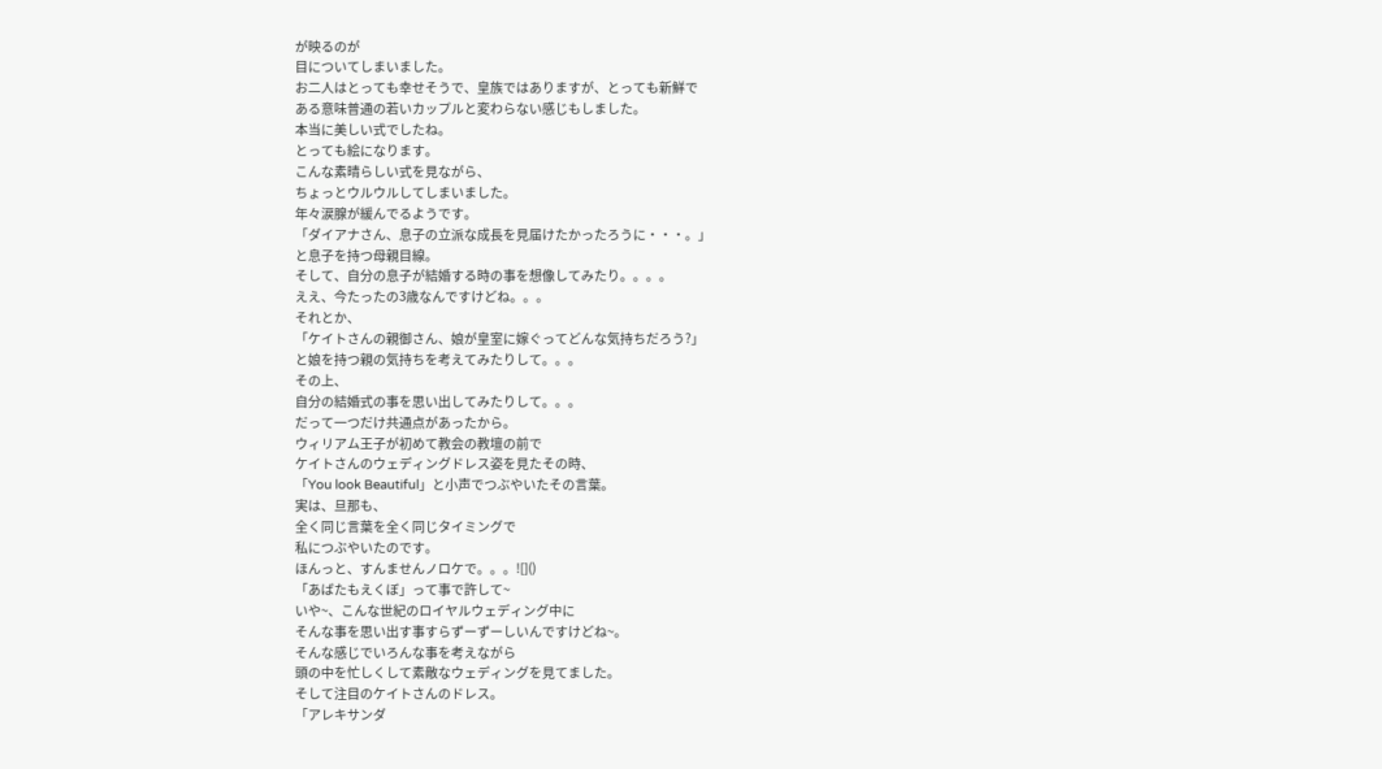が映るのが
目についてしまいました。
お二人はとっても幸せそうで、皇族ではありますが、とっても新鮮で
ある意味普通の若いカップルと変わらない感じもしました。
本当に美しい式でしたね。
とっても絵になります。
こんな素晴らしい式を見ながら、
ちょっとウルウルしてしまいました。
年々涙腺が緩んでるようです。
「ダイアナさん、息子の立派な成長を見届けたかったろうに・・・。」
と息子を持つ母親目線。
そして、自分の息子が結婚する時の事を想像してみたり。。。。
ええ、今たったの3歳なんですけどね。。。
それとか、
「ケイトさんの親御さん、娘が皇室に嫁ぐってどんな気持ちだろう?」
と娘を持つ親の気持ちを考えてみたりして。。。
その上、
自分の結婚式の事を思い出してみたりして。。。
だって一つだけ共通点があったから。
ウィリアム王子が初めて教会の教壇の前で
ケイトさんのウェディングドレス姿を見たその時、
「You look Beautiful」と小声でつぶやいたその言葉。
実は、旦那も、
全く同じ言葉を全く同じタイミングで
私につぶやいたのです。
ほんっと、すんませんノロケで。。。![]()
「あばたもえくぼ」って事で許して~
いや~、こんな世紀のロイヤルウェディング中に
そんな事を思い出す事すらずーずーしいんですけどね~。
そんな感じでいろんな事を考えながら
頭の中を忙しくして素敵なウェディングを見てました。
そして注目のケイトさんのドレス。
「アレキサンダ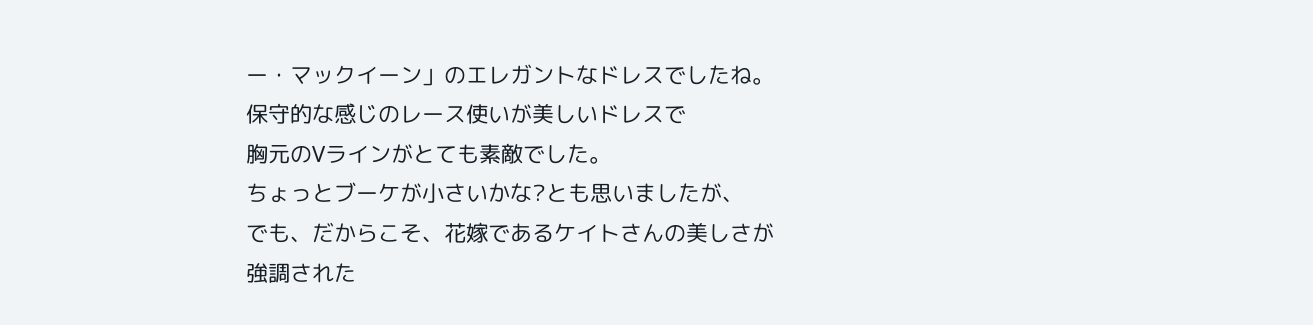ー・マックイーン」のエレガントなドレスでしたね。
保守的な感じのレース使いが美しいドレスで
胸元のVラインがとても素敵でした。
ちょっとブーケが小さいかな?とも思いましたが、
でも、だからこそ、花嫁であるケイトさんの美しさが
強調された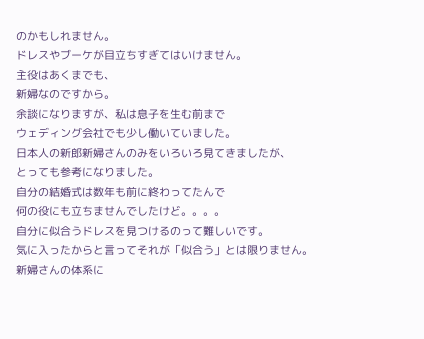のかもしれません。
ドレスやブーケが目立ちすぎてはいけません。
主役はあくまでも、
新婦なのですから。
余談になりますが、私は息子を生む前まで
ウェディング会社でも少し働いていました。
日本人の新郎新婦さんのみをいろいろ見てきましたが、
とっても参考になりました。
自分の結婚式は数年も前に終わってたんで
何の役にも立ちませんでしたけど。。。。
自分に似合うドレスを見つけるのって難しいです。
気に入ったからと言ってそれが「似合う」とは限りません。
新婦さんの体系に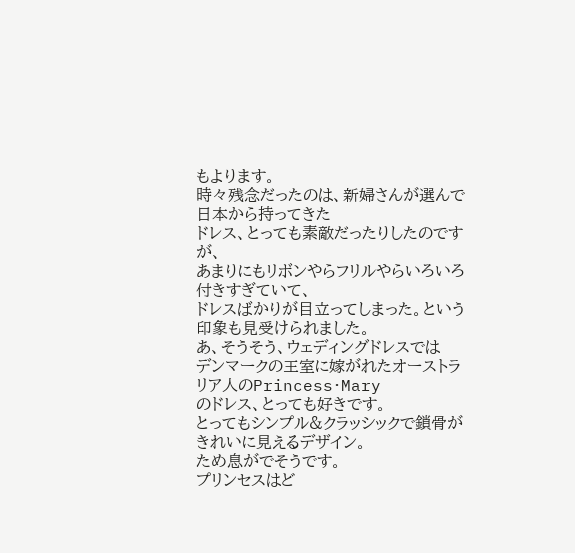もよります。
時々残念だったのは、新婦さんが選んで日本から持ってきた
ドレス、とっても素敵だったりしたのですが、
あまりにもリボンやらフリルやらいろいろ付きすぎていて、
ドレスばかりが目立ってしまった。という印象も見受けられました。
あ、そうそう、ウェディングドレスでは
デンマークの王室に嫁がれたオーストラリア人のPrincess・Mary
のドレス、とっても好きです。
とってもシンプル&クラッシックで鎖骨がきれいに見えるデザイン。
ため息がでそうです。
プリンセスはど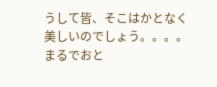うして皆、そこはかとなく美しいのでしょう。。。。
まるでおと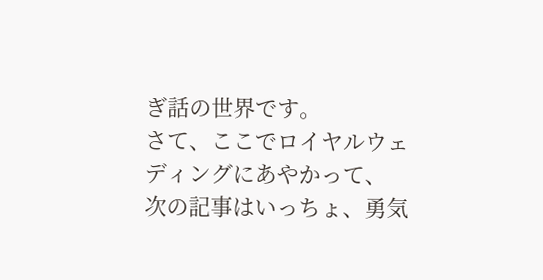ぎ話の世界です。
さて、ここでロイヤルウェディングにあやかって、
次の記事はいっちょ、勇気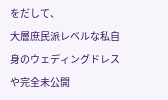をだして、
大層庶民派レベルな私自身のウェディングドレス
や完全未公開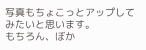写真もちょこっとアップしてみたいと思います。
もちろん、ぼか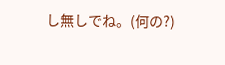し無しでね。(何の?)